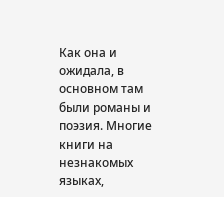Как она и ожидала, в основном там были романы и поэзия. Многие книги на незнакомых языках,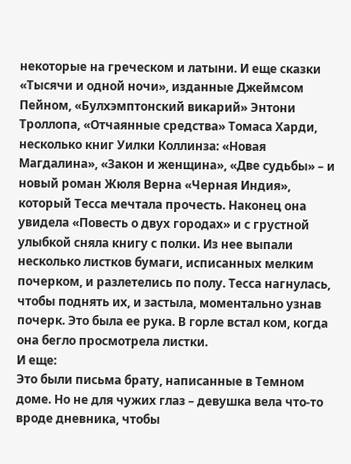некоторые на греческом и латыни. И еще сказки «Тысячи и одной ночи», изданные Джеймсом Пейном, «Булхэмптонский викарий» Энтони Троллопа, «Отчаянные средства» Томаса Харди, несколько книг Уилки Коллинза: «Новая Магдалина», «Закон и женщина», «Две судьбы» – и новый роман Жюля Верна «Черная Индия», который Тесса мечтала прочесть. Наконец она увидела «Повесть о двух городах» и с грустной улыбкой сняла книгу с полки. Из нее выпали несколько листков бумаги, исписанных мелким почерком, и разлетелись по полу. Тесса нагнулась, чтобы поднять их, и застыла, моментально узнав почерк. Это была ее рука. В горле встал ком, когда она бегло просмотрела листки.
И еще:
Это были письма брату, написанные в Темном доме. Но не для чужих глаз – девушка вела что-то вроде дневника, чтобы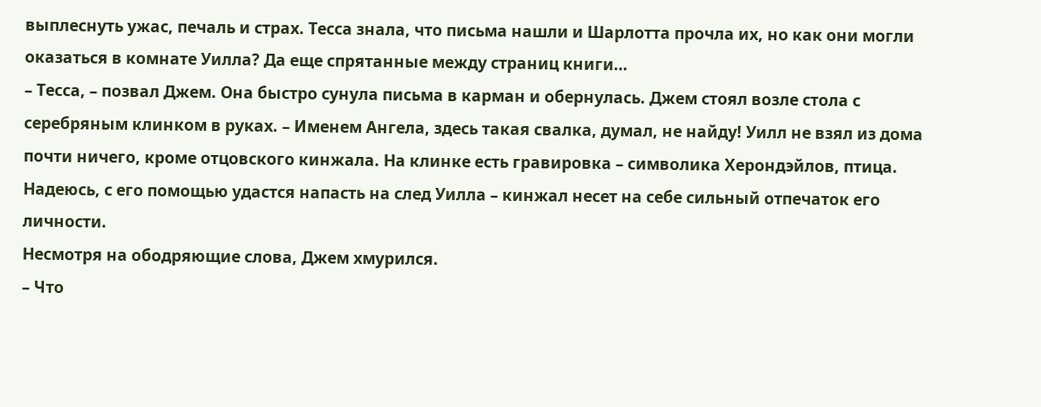выплеснуть ужас, печаль и страх. Тесса знала, что письма нашли и Шарлотта прочла их, но как они могли оказаться в комнате Уилла? Да еще спрятанные между страниц книги…
– Тесса, – позвал Джем. Она быстро сунула письма в карман и обернулась. Джем стоял возле стола с серебряным клинком в руках. – Именем Ангела, здесь такая свалка, думал, не найду! Уилл не взял из дома почти ничего, кроме отцовского кинжала. На клинке есть гравировка – символика Херондэйлов, птица. Надеюсь, с его помощью удастся напасть на след Уилла – кинжал несет на себе сильный отпечаток его личности.
Несмотря на ободряющие слова, Джем хмурился.
– Что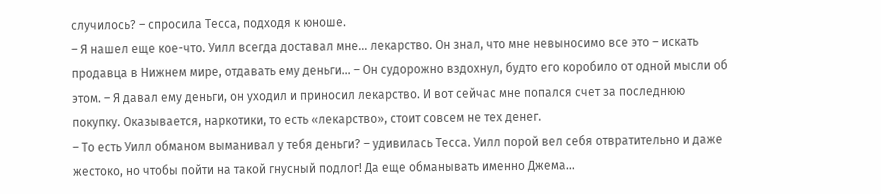случилось? – спросила Тесса, подходя к юноше.
– Я нашел еще кое-что. Уилл всегда доставал мне… лекарство. Он знал, что мне невыносимо все это – искать продавца в Нижнем мире, отдавать ему деньги… – Он судорожно вздохнул, будто его коробило от одной мысли об этом. – Я давал ему деньги, он уходил и приносил лекарство. И вот сейчас мне попался счет за последнюю покупку. Оказывается, наркотики, то есть «лекарство», стоит совсем не тех денег.
– То есть Уилл обманом выманивал у тебя деньги? – удивилась Тесса. Уилл порой вел себя отвратительно и даже жестоко, но чтобы пойти на такой гнусный подлог! Да еще обманывать именно Джема…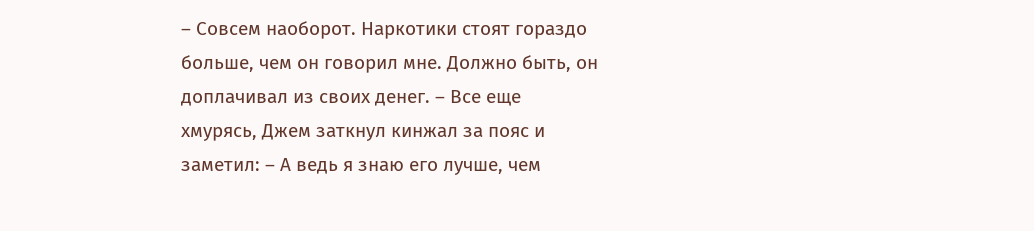– Совсем наоборот. Наркотики стоят гораздо больше, чем он говорил мне. Должно быть, он доплачивал из своих денег. – Все еще хмурясь, Джем заткнул кинжал за пояс и заметил: – А ведь я знаю его лучше, чем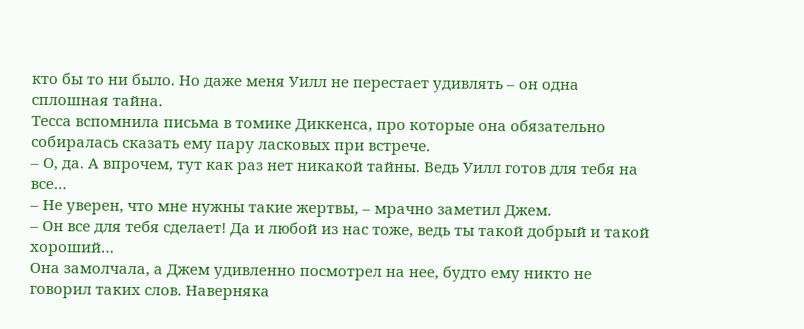кто бы то ни было. Но даже меня Уилл не перестает удивлять – он одна сплошная тайна.
Тесса вспомнила письма в томике Диккенса, про которые она обязательно собиралась сказать ему пару ласковых при встрече.
– О, да. А впрочем, тут как раз нет никакой тайны. Ведь Уилл готов для тебя на все…
– Не уверен, что мне нужны такие жертвы, – мрачно заметил Джем.
– Он все для тебя сделает! Да и любой из нас тоже, ведь ты такой добрый и такой хороший…
Она замолчала, а Джем удивленно посмотрел на нее, будто ему никто не говорил таких слов. Наверняка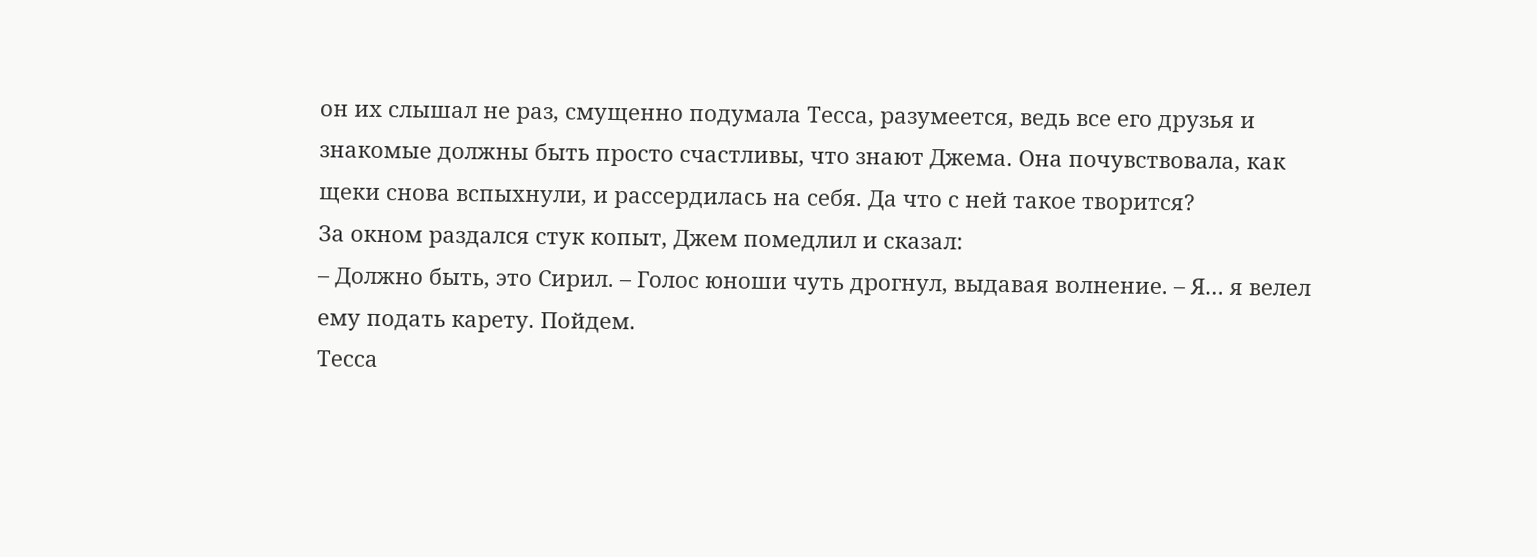он их слышал не раз, смущенно подумала Тесса, разумеется, ведь все его друзья и знакомые должны быть просто счастливы, что знают Джема. Она почувствовала, как щеки снова вспыхнули, и рассердилась на себя. Да что с ней такое творится?
За окном раздался стук копыт, Джем помедлил и сказал:
– Должно быть, это Сирил. – Голос юноши чуть дрогнул, выдавая волнение. – Я… я велел ему подать карету. Пойдем.
Тесса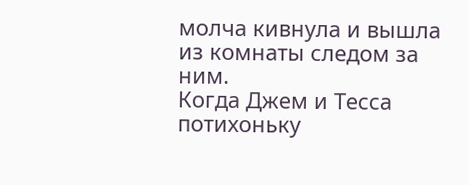молча кивнула и вышла из комнаты следом за ним.
Когда Джем и Тесса потихоньку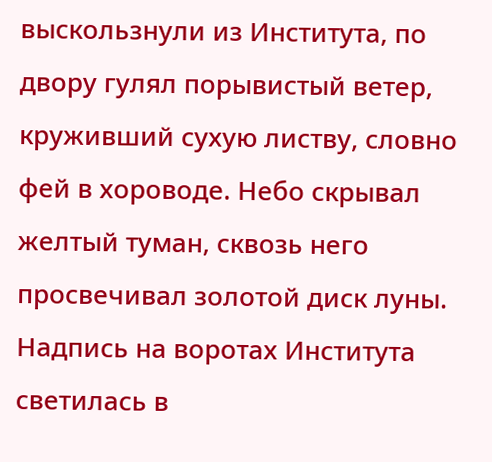выскользнули из Института, по двору гулял порывистый ветер, круживший сухую листву, словно фей в хороводе. Небо скрывал желтый туман, сквозь него просвечивал золотой диск луны. Надпись на воротах Института светилась в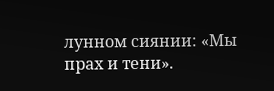лунном сиянии: «Мы прах и тени».